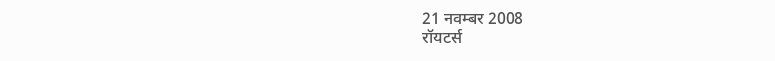21 नवम्बर 2008
रॉयटर्स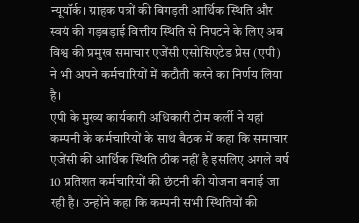न्यूयॉर्क। ग्राहक पत्रों की बिगड़ती आर्थिक स्थिति और स्वयं की गड़बड़ाई वित्तीय स्थिति से निपटने के लिए अब विश्व की प्रमुख समाचार एजेंसी एसोसिएटेड प्रेस (एपी) ने भी अपने कर्मचारियों में कटौती करने का निर्णय लिया है।
एपी के मुख्य कार्यकारी अधिकारी टोम कर्ली ने यहां कम्पनी के कर्मचारियों के साथ बैठक में कहा कि समाचार एजेंसी की आर्थिक स्थिति ठीक नहीं है इसलिए अगले वर्ष 10 प्रतिशत कर्मचारियों की छंटनी की योजना बनाई जा रही है। उन्होंने कहा कि कम्पनी सभी स्थितियों की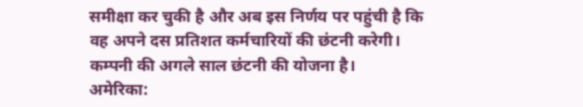समीक्षा कर चुकी है और अब इस निर्णय पर पहुंची है कि वह अपने दस प्रतिशत कर्मचारियों की छंटनी करेगी। कम्पनी की अगले साल छंटनी की योजना है।
अमेरिका: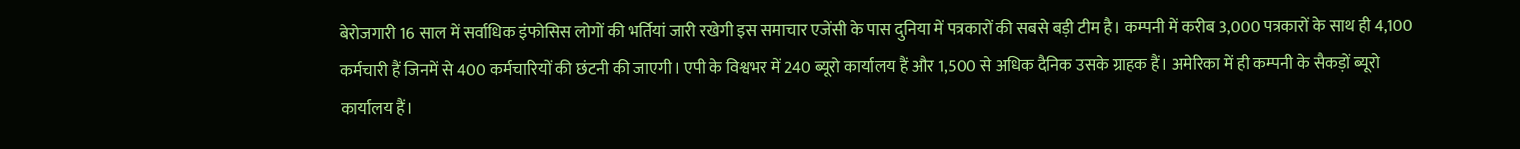बेरोजगारी 16 साल में सर्वाधिक इंफोसिस लोगों की भर्तियां जारी रखेगी इस समाचार एजेंसी के पास दुनिया में पत्रकारों की सबसे बड़ी टीम है। कम्पनी में करीब 3,000 पत्रकारों के साथ ही 4,100 कर्मचारी हैं जिनमें से 400 कर्मचारियों की छंटनी की जाएगी। एपी के विश्वभर में 240 ब्यूरो कार्यालय हैं और 1,500 से अधिक दैनिक उसके ग्राहक हैं। अमेरिका में ही कम्पनी के सैकड़ों ब्यूरो कार्यालय हैं।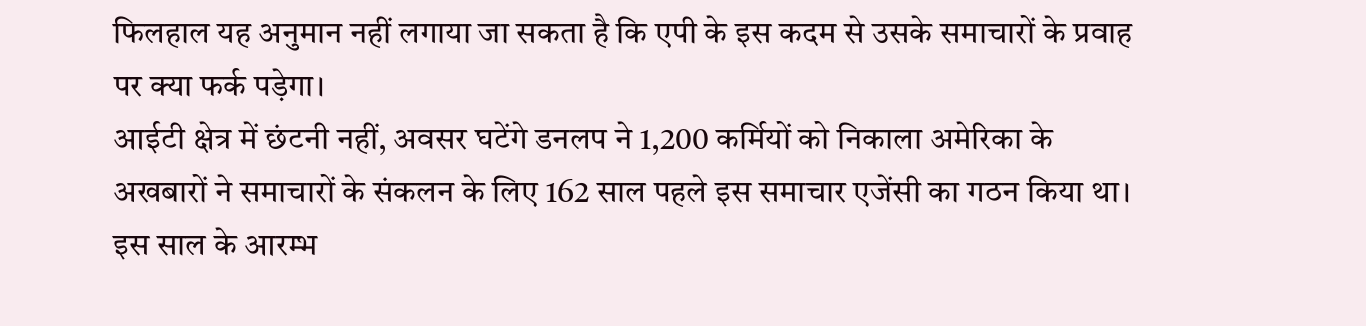फिलहाल यह अनुमान नहीं लगाया जा सकता है कि एपी के इस कदम से उसके समाचारों के प्रवाह पर क्या फर्क पड़ेगा।
आईटी क्षेत्र में छंटनी नहीं, अवसर घटेंगे डनलप ने 1,200 कर्मियों को निकाला अमेरिका के अखबारों ने समाचारों के संकलन के लिए 162 साल पहले इस समाचार एजेंसी का गठन किया था। इस साल के आरम्भ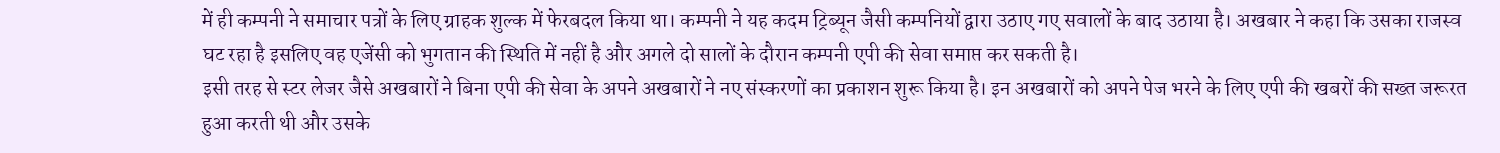में ही कम्पनी ने समाचार पत्रों के लिए ग्राहक शुल्क में फेरबदल किया था। कम्पनी ने यह कदम ट्रिब्यून जैसी कम्पनियों द्वारा उठाए गए सवालों के बाद उठाया है। अखबार ने कहा कि उसका राजस्व घट रहा है इसलिए वह एजेंसी को भुगतान की स्थिति में नहीं है और अगले दो सालों के दौरान कम्पनी एपी की सेवा समाप्त कर सकती है।
इसी तरह से स्टर लेजर जैसे अखबारों ने बिना एपी की सेवा के अपने अखबारों ने नए संस्करणों का प्रकाशन शुरू किया है। इन अखबारों को अपने पेज भरने के लिए एपी की खबरों की सख्त जरूरत हुआ करती थी और उसके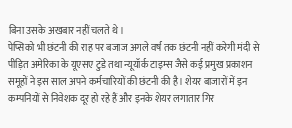बिना उसके अखबार नहीं चलते थे।
पेप्सिको भी छंटनी की राह पर बजाज अगले वर्ष तक छंटनी नहीं करेगी मंदी से पीड़ित अमेरिका के यूएसए टुडे तथा न्यूयॉर्क टाइम्स जैसे कई प्रमुख प्रकाशन समूहों ने इस साल अपने कर्मचारियों की छंटनी की है। शेयर बाजारों में इन कम्पनियों से निवेशक दूर हो रहे हैं और इनके शेयर लगातार गिर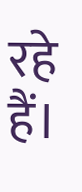रहे हैं।